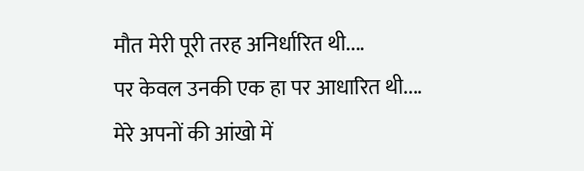मौत मेरी पूरी तरह अनिर्धारित थी....
पर केवल उनकी एक हा पर आधारित थी....
मेरे अपनों की आंखो में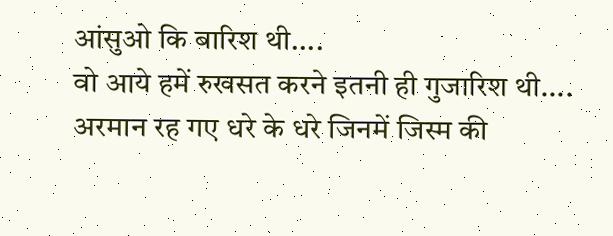आंसुओ कि बारिश थी....
वो आये हमें रुखसत करने इतनी ही गुजारिश थी....
अरमान रह गए धरे के धरे जिनमें जिस्म की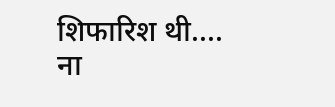शिफारिश थी....
ना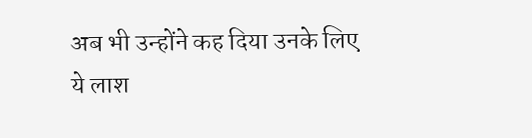अब भी उन्होंने कह दिया उनके लिए ये लाश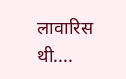लावारिस थी....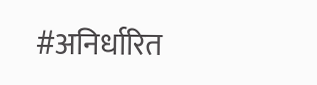#अनिर्धारित